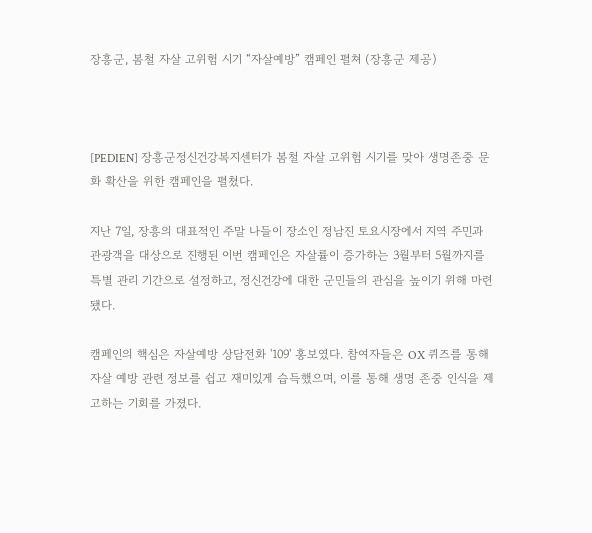장흥군, 봄철 자살 고위험 시기 “자살예방” 캠페인 펼쳐 (장흥군 제공)



[PEDIEN] 장흥군정신건강복지센터가 봄철 자살 고위험 시기를 맞아 생명존중 문화 확산을 위한 캠페인을 펼쳤다.

지난 7일, 장흥의 대표적인 주말 나들이 장소인 정남진 토요시장에서 지역 주민과 관광객을 대상으로 진행된 이번 캠페인은 자살률이 증가하는 3월부터 5월까지를 특별 관리 기간으로 설정하고, 정신건강에 대한 군민들의 관심을 높이기 위해 마련됐다.

캠페인의 핵심은 자살예방 상담전화 '109' 홍보였다. 참여자들은 OX 퀴즈를 통해 자살 예방 관련 정보를 쉽고 재미있게 습득했으며, 이를 통해 생명 존중 인식을 제고하는 기회를 가졌다.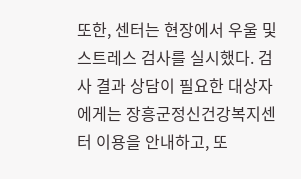또한, 센터는 현장에서 우울 및 스트레스 검사를 실시했다. 검사 결과 상담이 필요한 대상자에게는 장흥군정신건강복지센터 이용을 안내하고, 또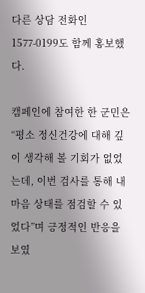다른 상담 전화인 1577-0199도 함께 홍보했다.

캠페인에 참여한 한 군민은 “평소 정신건강에 대해 깊이 생각해 볼 기회가 없었는데, 이번 검사를 통해 내 마음 상태를 점검할 수 있었다”며 긍정적인 반응을 보였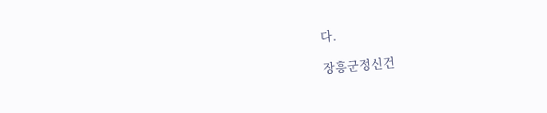다.

장흥군정신건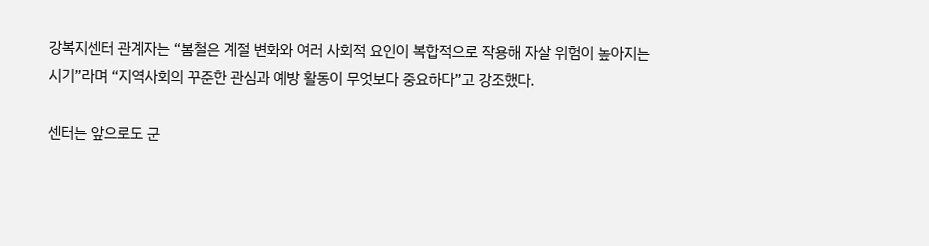강복지센터 관계자는 “봄철은 계절 변화와 여러 사회적 요인이 복합적으로 작용해 자살 위험이 높아지는 시기”라며 “지역사회의 꾸준한 관심과 예방 활동이 무엇보다 중요하다”고 강조했다.

센터는 앞으로도 군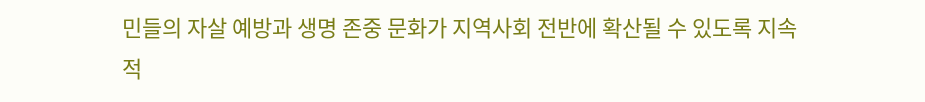민들의 자살 예방과 생명 존중 문화가 지역사회 전반에 확산될 수 있도록 지속적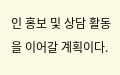인 홍보 및 상담 활동을 이어갈 계획이다.